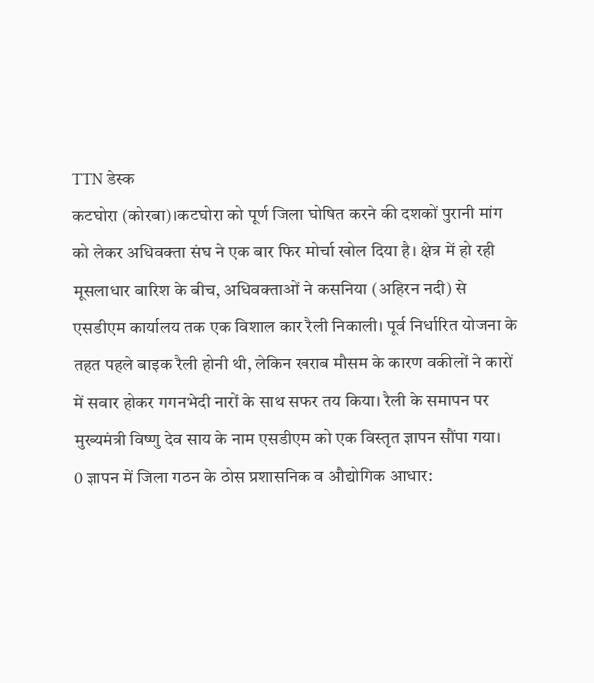TTN डेस्क
कटघोरा (कोरबा)।कटघोरा को पूर्ण जिला घोषित करने की दशकों पुरानी मांग को लेकर अधिवक्ता संघ ने एक बार फिर मोर्चा खोल दिया है। क्षेत्र में हो रही मूसलाधार बारिश के बीच, अधिवक्ताओं ने कसनिया (अहिरन नदी) से एसडीएम कार्यालय तक एक विशाल कार रैली निकाली। पूर्व निर्धारित योजना के तहत पहले बाइक रैली होनी थी, लेकिन खराब मौसम के कारण वकीलों ने कारों में सवार होकर गगनभेदी नारों के साथ सफर तय किया। रैली के समापन पर मुख्यमंत्री विष्णु देव साय के नाम एसडीएम को एक विस्तृत ज्ञापन सौंपा गया।
0 ज्ञापन में जिला गठन के ठोस प्रशासनिक व औद्योगिक आधार: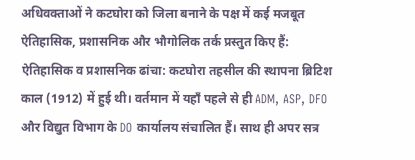अधिवक्ताओं ने कटघोरा को जिला बनाने के पक्ष में कई मजबूत ऐतिहासिक, प्रशासनिक और भौगोलिक तर्क प्रस्तुत किए हैं:
ऐतिहासिक व प्रशासनिक ढांचा: कटघोरा तहसील की स्थापना ब्रिटिश काल (1912) में हुई थी। वर्तमान में यहाँ पहले से ही ADM, ASP, DFO और विद्युत विभाग के DO कार्यालय संचालित हैं। साथ ही अपर सत्र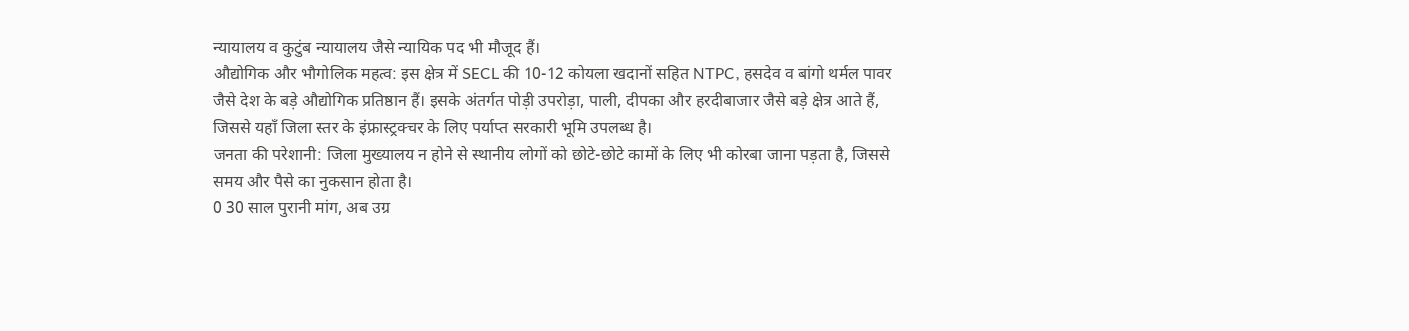न्यायालय व कुटुंब न्यायालय जैसे न्यायिक पद भी मौजूद हैं।
औद्योगिक और भौगोलिक महत्व: इस क्षेत्र में SECL की 10-12 कोयला खदानों सहित NTPC, हसदेव व बांगो थर्मल पावर जैसे देश के बड़े औद्योगिक प्रतिष्ठान हैं। इसके अंतर्गत पोड़ी उपरोड़ा, पाली, दीपका और हरदीबाजार जैसे बड़े क्षेत्र आते हैं, जिससे यहाँ जिला स्तर के इंफ्रास्ट्रक्चर के लिए पर्याप्त सरकारी भूमि उपलब्ध है।
जनता की परेशानी: जिला मुख्यालय न होने से स्थानीय लोगों को छोटे-छोटे कामों के लिए भी कोरबा जाना पड़ता है, जिससे समय और पैसे का नुकसान होता है।
0 30 साल पुरानी मांग, अब उग्र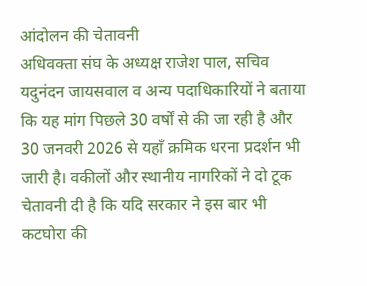आंदोलन की चेतावनी
अधिवक्ता संघ के अध्यक्ष राजेश पाल, सचिव यदुनंदन जायसवाल व अन्य पदाधिकारियों ने बताया कि यह मांग पिछले 30 वर्षों से की जा रही है और 30 जनवरी 2026 से यहाँ क्रमिक धरना प्रदर्शन भी जारी है। वकीलों और स्थानीय नागरिकों ने दो टूक चेतावनी दी है कि यदि सरकार ने इस बार भी कटघोरा की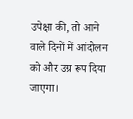उपेक्षा की, तो आने वाले दिनों में आंदोलन को और उग्र रूप दिया जाएगा।